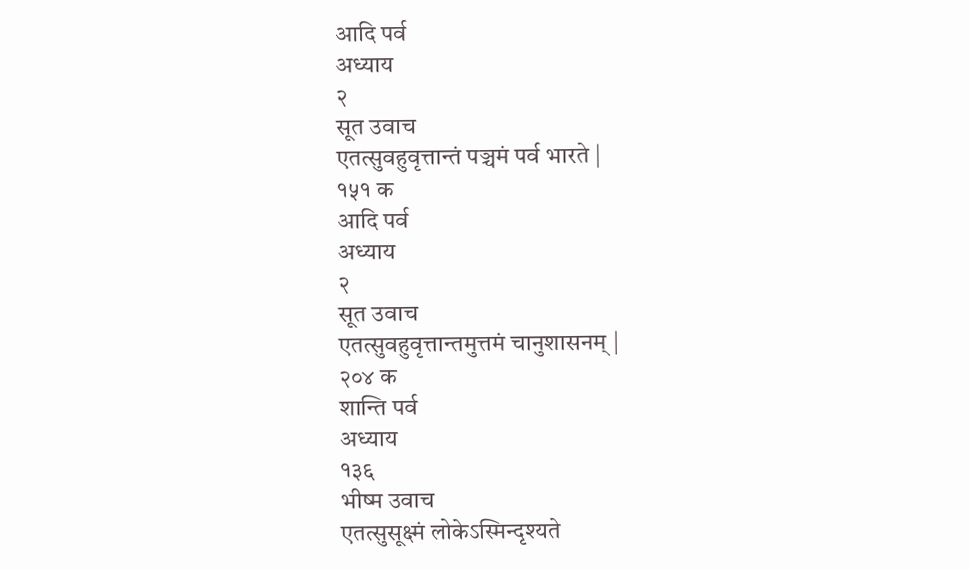आदि पर्व
अध्याय
२
सूत उवाच
एतत्सुवहुवृत्तान्तं पञ्चमं पर्व भारते |
१५१ क
आदि पर्व
अध्याय
२
सूत उवाच
एतत्सुवहुवृत्तान्तमुत्तमं चानुशासनम् |
२०४ क
शान्ति पर्व
अध्याय
१३६
भीष्म उवाच
एतत्सुसूक्ष्मं लोकेऽस्मिन्दृश्यते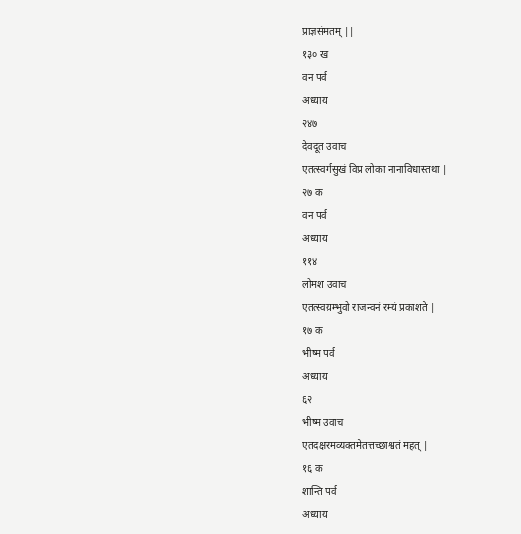प्राज्ञसंमतम् ||
१३० ख
वन पर्व
अध्याय
२४७
देवदूत उवाच
एतत्स्वर्गसुखं विप्र लोका नानाविधास्तथा |
२७ क
वन पर्व
अध्याय
११४
लोमश उवाच
एतत्स्वय़म्भुवो राजन्वनं रम्यं प्रकाशते |
१७ क
भीष्म पर्व
अध्याय
६२
भीष्म उवाच
एतदक्षरमव्यक्तमेतत्तच्छाश्वतं महत् |
१६ क
शान्ति पर्व
अध्याय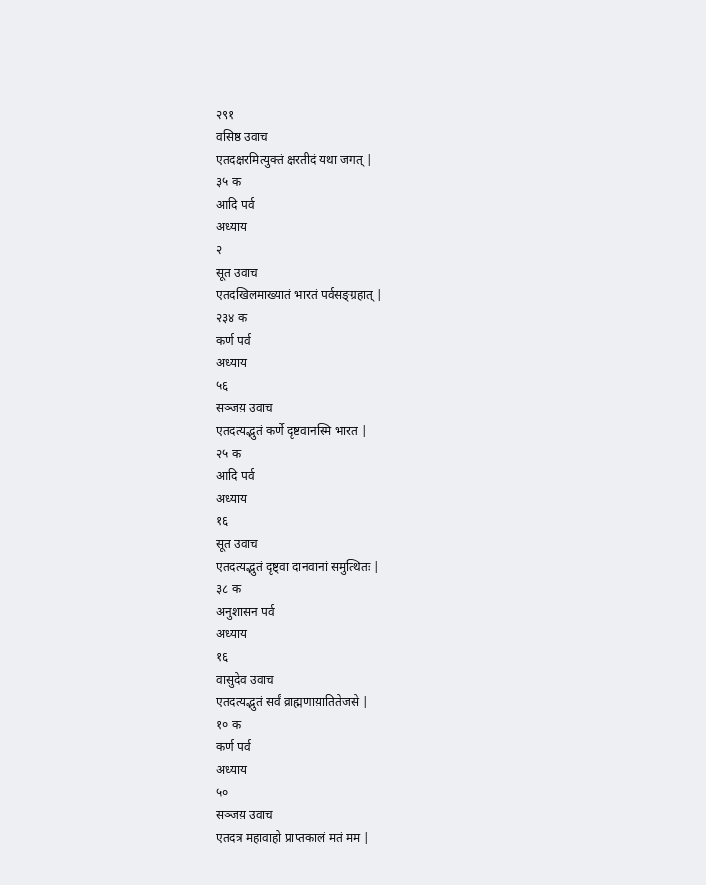२९१
वसिष्ठ उवाच
एतदक्षरमित्युक्तं क्षरतीदं यथा जगत् |
३५ क
आदि पर्व
अध्याय
२
सूत उवाच
एतदखिलमाख्यातं भारतं पर्वसङ्ग्रहात् |
२३४ क
कर्ण पर्व
अध्याय
५६
सञ्जय़ उवाच
एतदत्यद्भुतं कर्णे दृष्टवानस्मि भारत |
२५ क
आदि पर्व
अध्याय
१६
सूत उवाच
एतदत्यद्भुतं दृष्ट्वा दानवानां समुत्थितः |
३८ क
अनुशासन पर्व
अध्याय
१६
वासुदेव उवाच
एतदत्यद्भुतं सर्वं व्राह्मणाय़ातितेजसे |
१० क
कर्ण पर्व
अध्याय
५०
सञ्जय़ उवाच
एतदत्र महावाहो प्राप्तकालं मतं मम |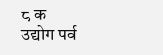८ क
उद्योग पर्व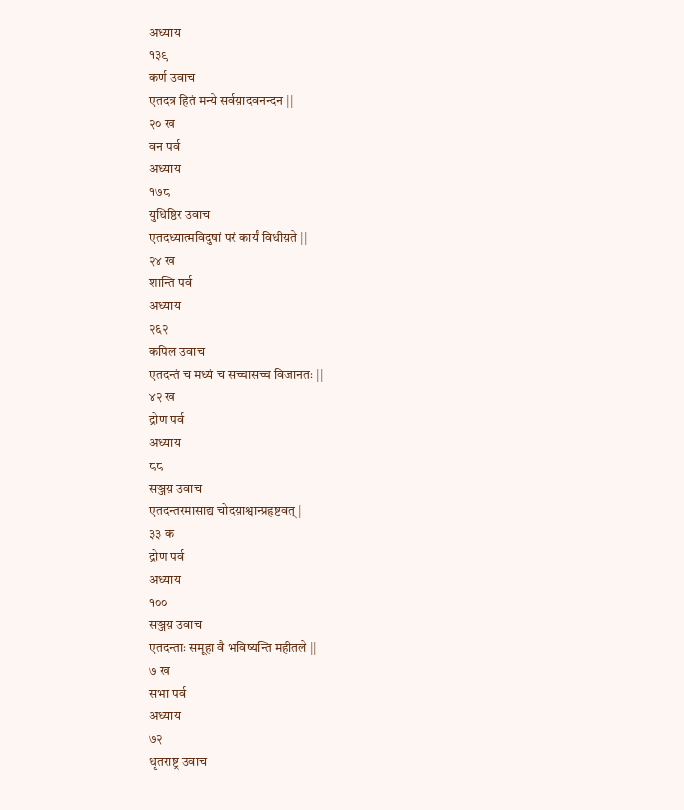अध्याय
१३९
कर्ण उवाच
एतदत्र हितं मन्ये सर्वय़ादवनन्दन ||
२० ख
वन पर्व
अध्याय
१७८
युधिष्ठिर उवाच
एतदध्यात्मविदुषां परं कार्यं विधीय़ते ||
२४ ख
शान्ति पर्व
अध्याय
२६२
कपिल उवाच
एतदन्तं च मध्यं च सच्चासच्च विजानतः ||
४२ ख
द्रोण पर्व
अध्याय
८८
सञ्जय़ उवाच
एतदन्तरमासाद्य चोदय़ाश्वान्प्रहृष्टवत् |
३३ क
द्रोण पर्व
अध्याय
१००
सञ्जय़ उवाच
एतदन्ताः समूहा वै भविष्यन्ति महीतले ||
७ ख
सभा पर्व
अध्याय
७२
धृतराष्ट्र उवाच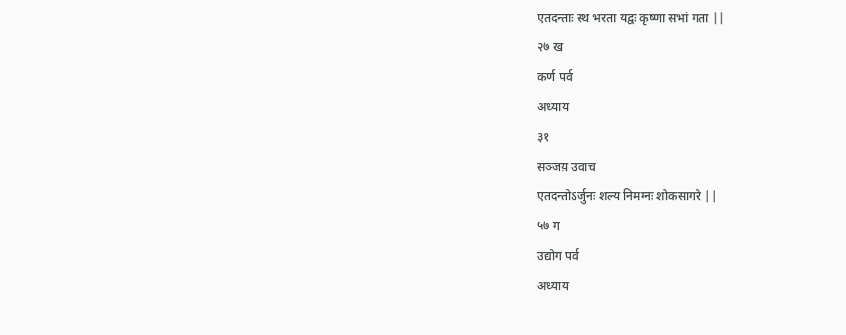एतदन्ताः स्थ भरता यद्वः कृष्णा सभां गता ||
२७ ख
कर्ण पर्व
अध्याय
३१
सञ्जय़ उवाच
एतदन्तोऽर्जुनः शल्य निमग्नः शोकसागरे ||
५७ ग
उद्योग पर्व
अध्याय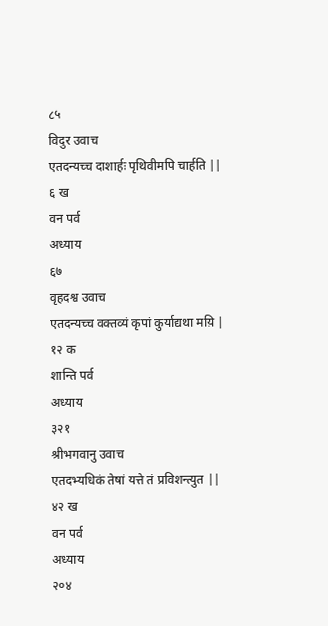८५
विदुर उवाच
एतदन्यच्च दाशार्हः पृथिवीमपि चार्हति ||
६ ख
वन पर्व
अध्याय
६७
वृहदश्व उवाच
एतदन्यच्च वक्तव्यं कृपां कुर्याद्यथा मय़ि |
१२ क
शान्ति पर्व
अध्याय
३२१
श्रीभगवानु उवाच
एतदभ्यधिकं तेषां यत्ते तं प्रविशन्त्युत ||
४२ ख
वन पर्व
अध्याय
२०४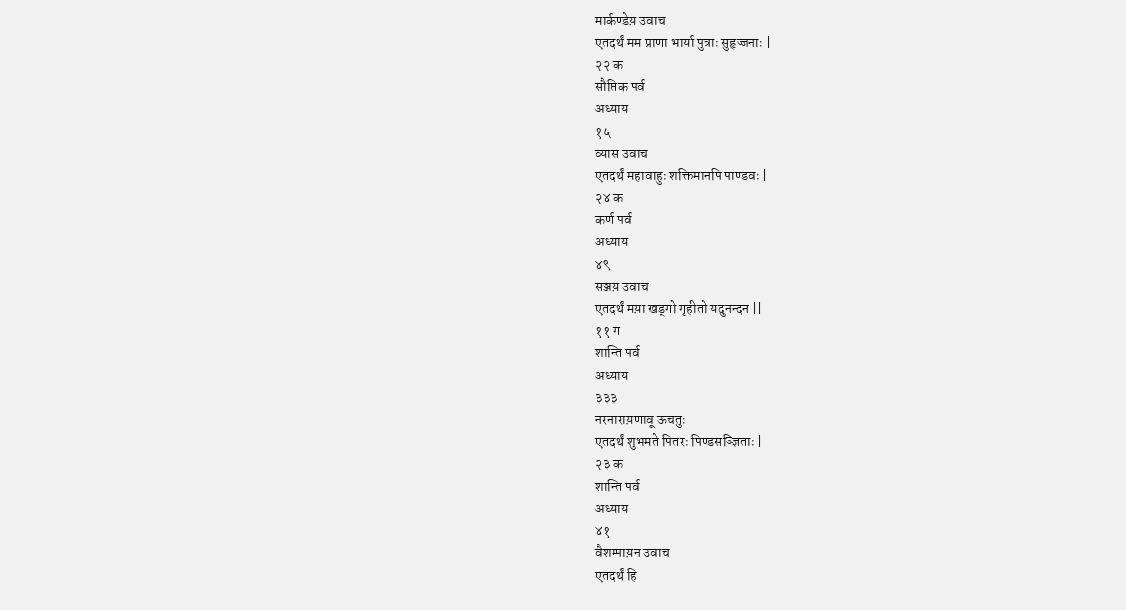मार्कण्डेय़ उवाच
एतदर्थं मम प्राणा भार्या पुत्राः सुहृज्जनाः |
२२ क
सौप्तिक पर्व
अध्याय
१५
व्यास उवाच
एतदर्थं महावाहुः शक्तिमानपि पाण्डवः |
२४ क
कर्ण पर्व
अध्याय
४९
सञ्जय़ उवाच
एतदर्थं मय़ा खड्गो गृहीतो यदुनन्दन ||
११ ग
शान्ति पर्व
अध्याय
३३३
नरनाराय़णावू ऊचतुः
एतदर्थं शुभमते पितरः पिण्डसञ्ज्ञिताः |
२३ क
शान्ति पर्व
अध्याय
४१
वैशम्पाय़न उवाच
एतदर्थं हि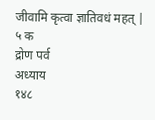जीवामि कृत्वा ज्ञातिवधं महत् |
५ क
द्रोण पर्व
अध्याय
१४८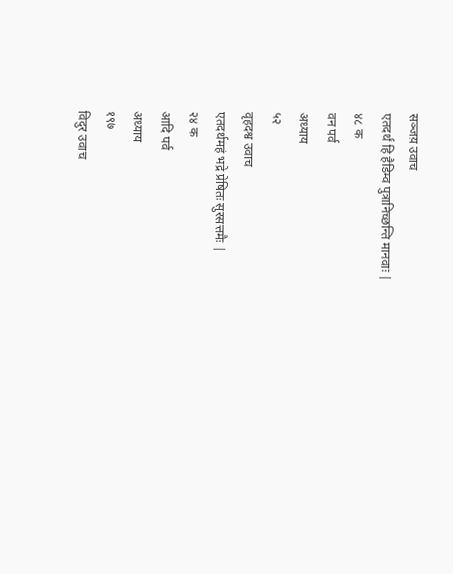सञ्जय़ उवाच
एतदर्थं हि हैडिम्व पुत्रानिच्छन्ति मानवाः |
४८ क
वन पर्व
अध्याय
५२
वृहदश्व उवाच
एतदर्थमहं भद्रे प्रेषितः सुरसत्तमैः |
२४ क
आदि पर्व
अध्याय
१९७
विदुर उवाच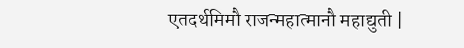एतदर्थमिमौ राजन्महात्मानौ महाद्युती |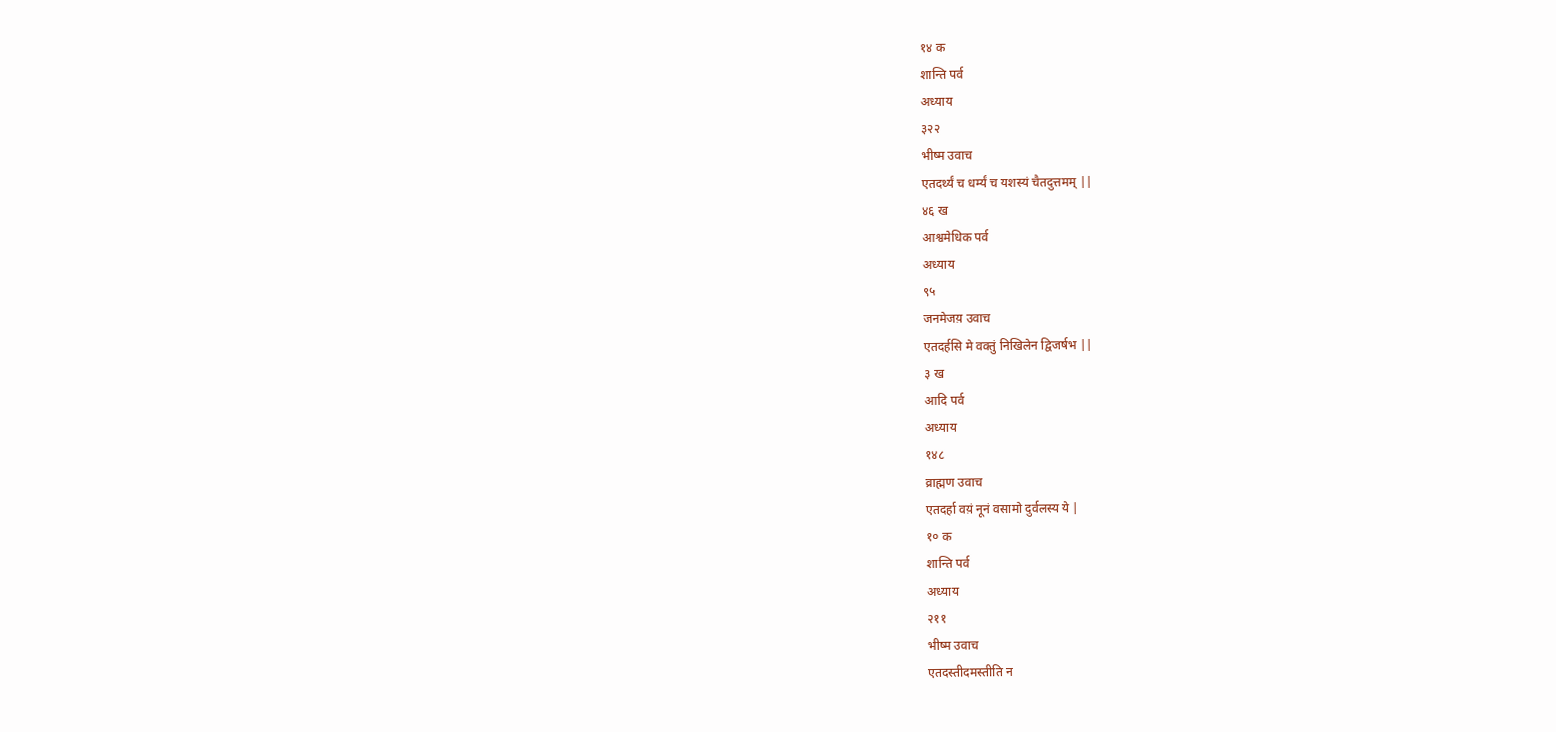१४ क
शान्ति पर्व
अध्याय
३२२
भीष्म उवाच
एतदर्थ्यं च धर्म्यं च यशस्यं चैतदुत्तमम् ||
४६ ख
आश्वमेधिक पर्व
अध्याय
९५
जनमेजय़ उवाच
एतदर्हसि मे वक्तुं निखिलेन द्विजर्षभ ||
३ ख
आदि पर्व
अध्याय
१४८
व्राह्मण उवाच
एतदर्हा वय़ं नूनं वसामो दुर्वलस्य ये |
१० क
शान्ति पर्व
अध्याय
२११
भीष्म उवाच
एतदस्तीदमस्तीति न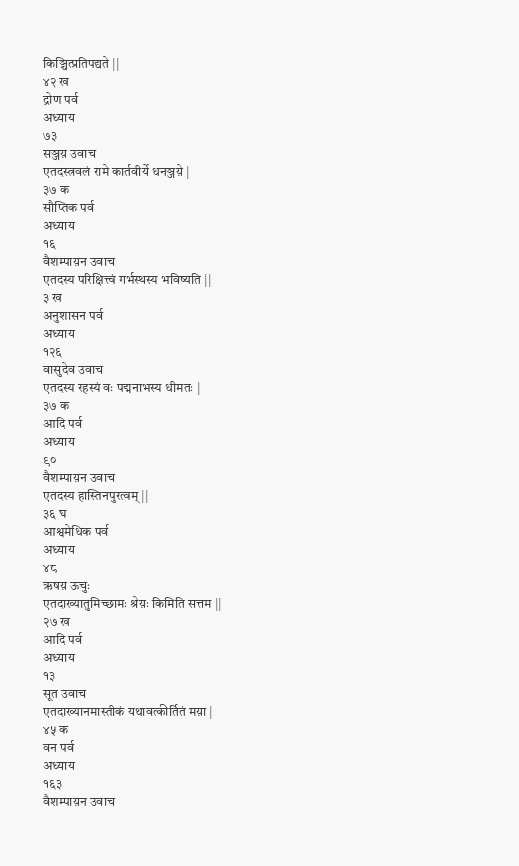किञ्चित्प्रतिपद्यते ||
४२ ख
द्रोण पर्व
अध्याय
७३
सञ्जय़ उवाच
एतदस्त्रवलं रामे कार्तवीर्ये धनञ्जय़े |
३७ क
सौप्तिक पर्व
अध्याय
१६
वैशम्पाय़न उवाच
एतदस्य परिक्षित्त्वं गर्भस्थस्य भविष्यति ||
३ ख
अनुशासन पर्व
अध्याय
१२६
वासुदेव उवाच
एतदस्य रहस्यं वः पद्मनाभस्य धीमतः |
३७ क
आदि पर्व
अध्याय
९०
वैशम्पाय़न उवाच
एतदस्य हास्तिनपुरत्वम् ||
३६ घ
आश्वमेधिक पर्व
अध्याय
४८
ऋषय़ ऊचुः
एतदाख्यातुमिच्छामः श्रेय़ः किमिति सत्तम ||
२७ ख
आदि पर्व
अध्याय
१३
सूत उवाच
एतदाख्यानमास्तीकं यथावत्कीर्तितं मय़ा |
४५ क
वन पर्व
अध्याय
१६३
वैशम्पाय़न उवाच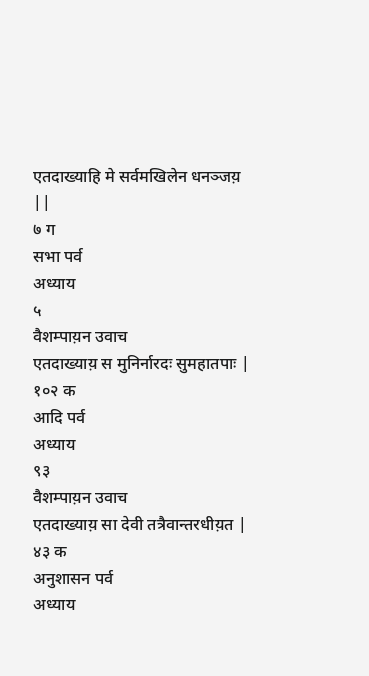एतदाख्याहि मे सर्वमखिलेन धनञ्जय़ ||
७ ग
सभा पर्व
अध्याय
५
वैशम्पाय़न उवाच
एतदाख्याय़ स मुनिर्नारदः सुमहातपाः |
१०२ क
आदि पर्व
अध्याय
९३
वैशम्पाय़न उवाच
एतदाख्याय़ सा देवी तत्रैवान्तरधीय़त |
४३ क
अनुशासन पर्व
अध्याय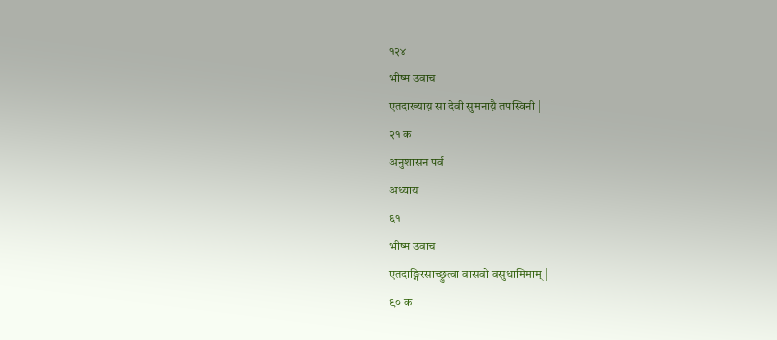१२४
भीष्म उवाच
एतदाख्याय़ सा देवी सुमनाय़ै तपस्विनी |
२१ क
अनुशासन पर्व
अध्याय
६१
भीष्म उवाच
एतदाङ्गिरसाच्छ्रुत्वा वासवो वसुधामिमाम् |
९० क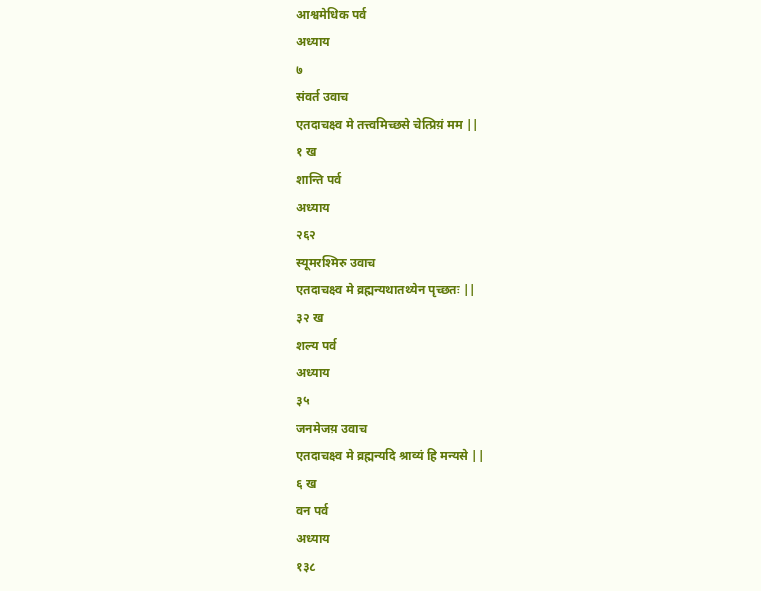आश्वमेधिक पर्व
अध्याय
७
संवर्त उवाच
एतदाचक्ष्व मे तत्त्वमिच्छसे चेत्प्रिय़ं मम ||
१ ख
शान्ति पर्व
अध्याय
२६२
स्यूमरश्मिरु उवाच
एतदाचक्ष्व मे व्रह्मन्यथातथ्येन पृच्छतः ||
३२ ख
शल्य पर्व
अध्याय
३५
जनमेजय़ उवाच
एतदाचक्ष्व मे व्रह्मन्यदि श्राव्यं हि मन्यसे ||
६ ख
वन पर्व
अध्याय
१३८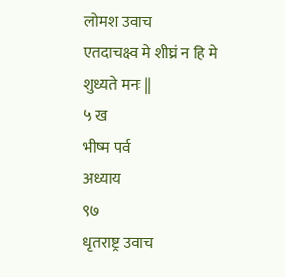लोमश उवाच
एतदाचक्ष्व मे शीघ्रं न हि मे शुध्यते मनः ||
५ ख
भीष्म पर्व
अध्याय
९७
धृतराष्ट्र उवाच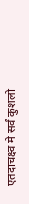एतदाचक्ष्व मे सर्वं कुशलो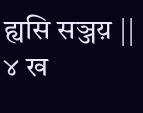ह्यसि सञ्जय़ ||
४ ख